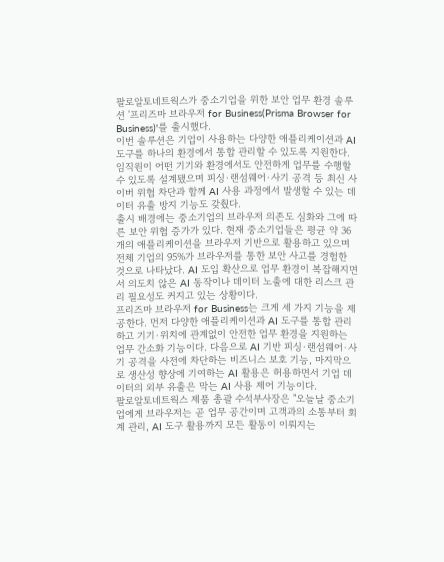팔로알토네트웍스가 중소기업을 위한 보안 업무 환경 솔루션 '프리즈마 브라우저 for Business(Prisma Browser for Business)'를 출시했다.
이번 솔루션은 기업이 사용하는 다양한 애플리케이션과 AI 도구를 하나의 환경에서 통합 관리할 수 있도록 지원한다. 임직원이 어떤 기기와 환경에서도 안전하게 업무를 수행할 수 있도록 설계됐으며 피싱·랜섬웨어·사기 공격 등 최신 사이버 위협 차단과 함께 AI 사용 과정에서 발생할 수 있는 데이터 유출 방지 기능도 갖췄다.
출시 배경에는 중소기업의 브라우저 의존도 심화와 그에 따른 보안 위협 증가가 있다. 현재 중소기업들은 평균 약 36개의 애플리케이션을 브라우저 기반으로 활용하고 있으며 전체 기업의 95%가 브라우저를 통한 보안 사고를 경험한 것으로 나타났다. AI 도입 확산으로 업무 환경이 복잡해지면서 의도치 않은 AI 동작이나 데이터 노출에 대한 리스크 관리 필요성도 커지고 있는 상황이다.
프리즈마 브라우저 for Business는 크게 세 가지 기능을 제공한다. 먼저 다양한 애플리케이션과 AI 도구를 통합 관리하고 기기·위치에 관계없이 안전한 업무 환경을 지원하는 업무 간소화 기능이다. 다음으로 AI 기반 피싱·랜섬웨어·사기 공격을 사전에 차단하는 비즈니스 보호 기능, 마지막으로 생산성 향상에 기여하는 AI 활용은 허용하면서 기업 데이터의 외부 유출은 막는 AI 사용 제어 기능이다.
팔로알토네트웍스 제품 총괄 수석부사장은 "오늘날 중소기업에게 브라우저는 곧 업무 공간이며 고객과의 소통부터 회계 관리, AI 도구 활용까지 모든 활동이 이뤄지는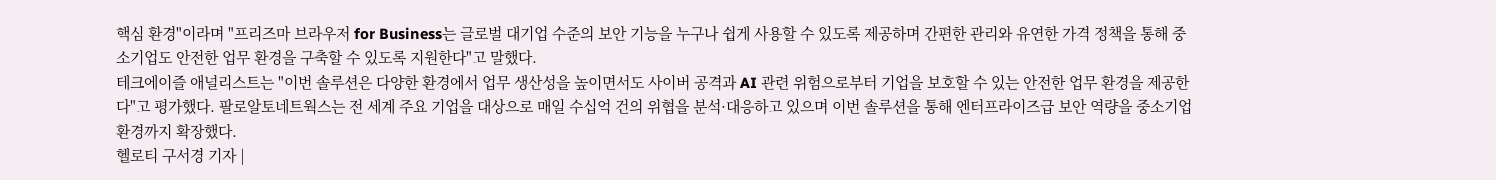핵심 환경"이라며 "프리즈마 브라우저 for Business는 글로벌 대기업 수준의 보안 기능을 누구나 쉽게 사용할 수 있도록 제공하며 간편한 관리와 유연한 가격 정책을 통해 중소기업도 안전한 업무 환경을 구축할 수 있도록 지원한다"고 말했다.
테크에이즐 애널리스트는 "이번 솔루션은 다양한 환경에서 업무 생산성을 높이면서도 사이버 공격과 AI 관련 위험으로부터 기업을 보호할 수 있는 안전한 업무 환경을 제공한다"고 평가했다. 팔로알토네트웍스는 전 세계 주요 기업을 대상으로 매일 수십억 건의 위협을 분석·대응하고 있으며 이번 솔루션을 통해 엔터프라이즈급 보안 역량을 중소기업 환경까지 확장했다.
헬로티 구서경 기자 |